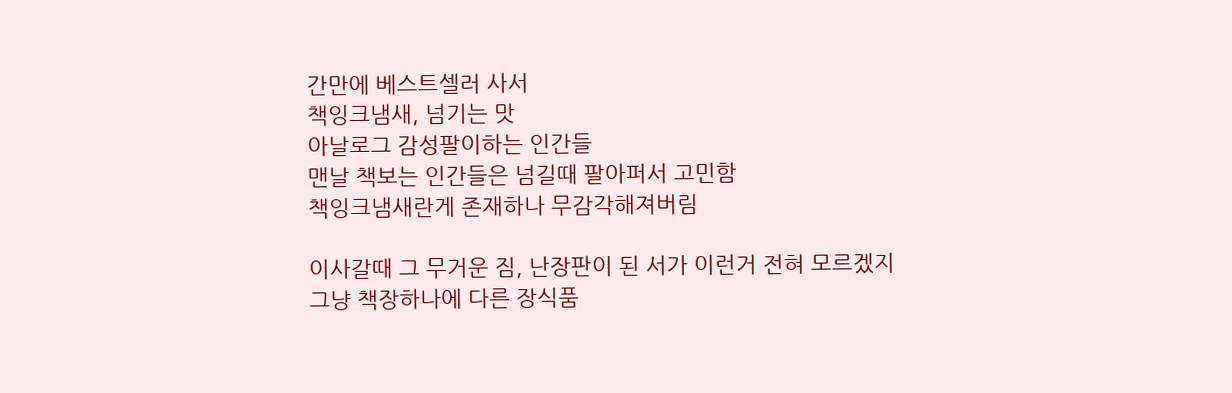간만에 베스트셀러 사서
책잉크냄새, 넘기는 맛
아날로그 감성팔이하는 인간들
맨날 책보는 인간들은 넘길때 팔아퍼서 고민함
책잉크냄새란게 존재하나 무감각해져버림

이사갈때 그 무거운 짐, 난장판이 된 서가 이런거 전혀 모르겠지
그냥 책장하나에 다른 장식품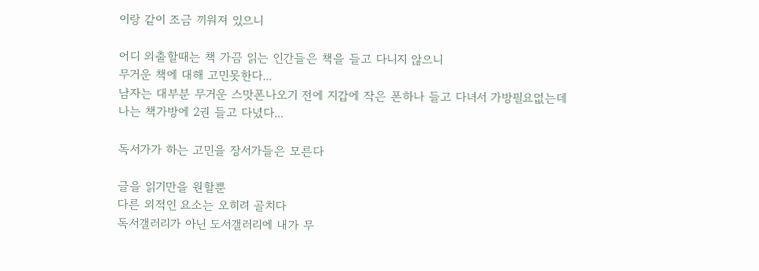이랑 같이 조금 끼워져 있으니

어디 외출할때는 책 가끔 읽는 인간들은 책을 들고 다니지 않으니
무거운 책에 대해 고민못한다...
남자는 대부분 무거운 스맛폰나오기 전에 지갑에 작은 폰하나 들고 다녀서 가방필요없는데
나는 책가방에 2권 들고 다녔다...

독서가가 하는 고민을 장서가들은 모른다

글을 읽기만을 원할뿐
다른 외적인 요소는 오히려 골치다
독서갤러리가 아닌 도서갤러리에 내가 무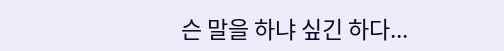슨 말을 하냐 싶긴 하다...